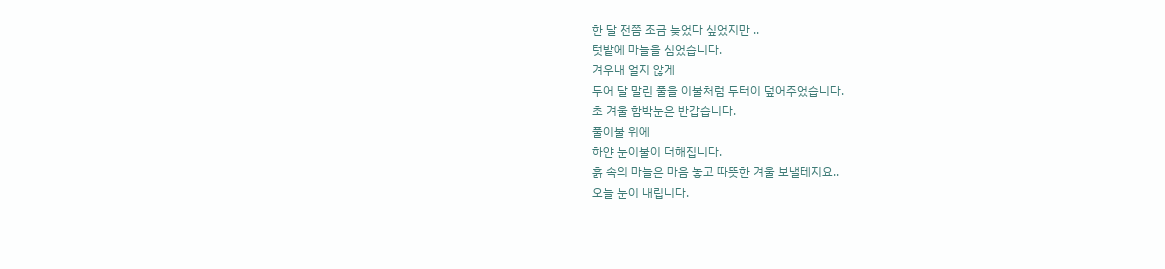한 달 전쯤 조금 늦었다 싶었지만 ..
텃밭에 마늘을 심었습니다.
겨우내 얼지 않게
두어 달 말린 풀을 이불처럼 두터이 덮어주었습니다.
초 겨울 함박눈은 반갑습니다.
풀이불 위에
하얀 눈이불이 더해집니다.
흙 속의 마늘은 마음 놓고 따뜻한 겨울 보낼테지요..
오늘 눈이 내립니다.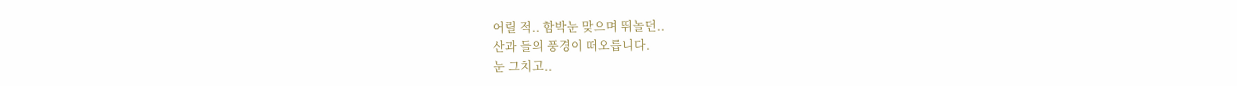어릴 적.. 함박눈 맞으며 뛰놀던..
산과 들의 풍경이 떠오릅니다.
눈 그치고..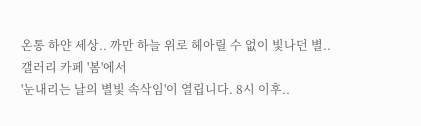온통 하얀 세상.. 까만 하늘 위로 헤아릴 수 없이 빛나던 별..
갤러리 카페 '봄'에서
'눈내리는 날의 별빛 속삭임'이 열립니다. 8시 이후..